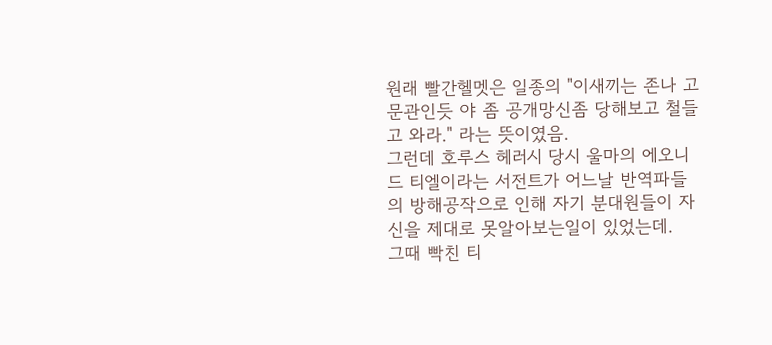원래 빨간헬멧은 일종의 "이새끼는 존나 고문관인듯 야 좀 공개망신좀 당해보고 철들고 와라." 라는 뜻이였음.
그런데 호루스 헤러시 당시 울마의 에오니드 티엘이라는 서전트가 어느날 반역파들의 방해공작으로 인해 자기 분대원들이 자신을 제대로 못알아보는일이 있었는데.
그때 빡친 티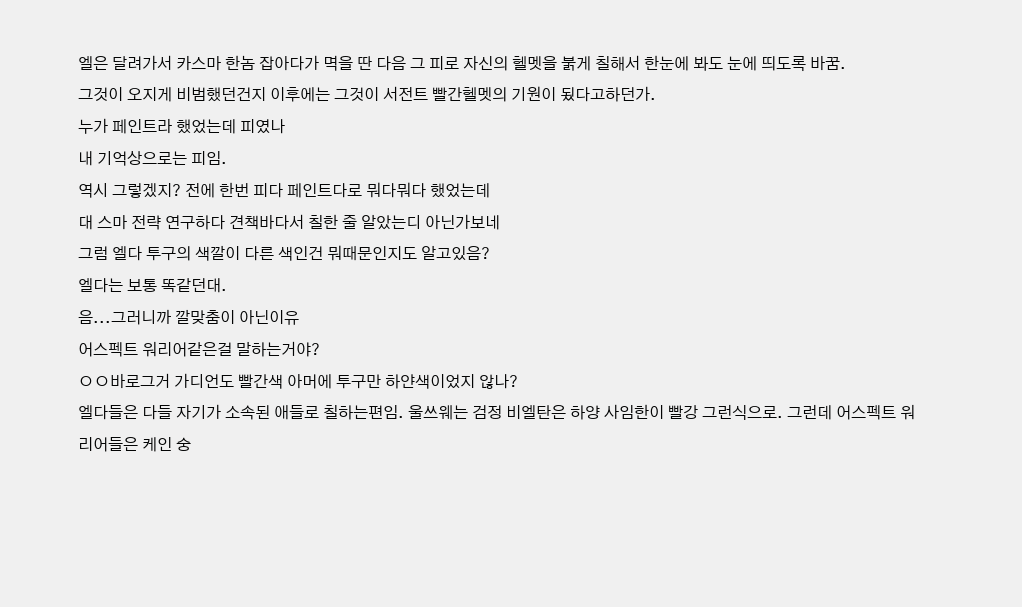엘은 달려가서 카스마 한놈 잡아다가 멱을 딴 다음 그 피로 자신의 헬멧을 붉게 칠해서 한눈에 봐도 눈에 띄도록 바꿈.
그것이 오지게 비범했던건지 이후에는 그것이 서전트 빨간헬멧의 기원이 됬다고하던가.
누가 페인트라 했었는데 피였나
내 기억상으로는 피임.
역시 그렇겠지? 전에 한번 피다 페인트다로 뭐다뭐다 했었는데
대 스마 전략 연구하다 견책바다서 칠한 줄 알았는디 아닌가보네
그럼 엘다 투구의 색깔이 다른 색인건 뭐때문인지도 알고있음?
엘다는 보통 똑같던대.
음...그러니까 깔맞춤이 아닌이유
어스펙트 워리어같은걸 말하는거야?
ㅇㅇ바로그거 가디언도 빨간색 아머에 투구만 하얀색이었지 않나?
엘다들은 다들 자기가 소속된 애들로 칠하는편임. 울쓰웨는 검정 비엘탄은 하양 사임한이 빨강 그런식으로. 그런데 어스펙트 워리어들은 케인 숭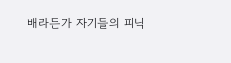배라든가 자기들의 피닉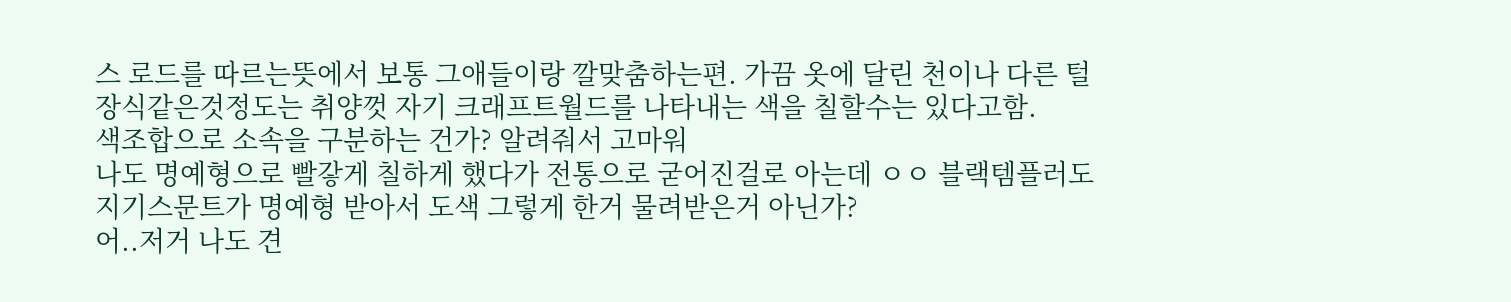스 로드를 따르는뜻에서 보통 그애들이랑 깔맞춤하는편. 가끔 옷에 달린 천이나 다른 털장식같은것정도는 취양껏 자기 크래프트월드를 나타내는 색을 칠할수는 있다고함.
색조합으로 소속을 구분하는 건가? 알려줘서 고마워
나도 명예형으로 빨갛게 칠하게 했다가 전통으로 굳어진걸로 아는데 ㅇㅇ 블랙템플러도 지기스문트가 명예형 받아서 도색 그렇게 한거 물려받은거 아닌가?
어..저거 나도 견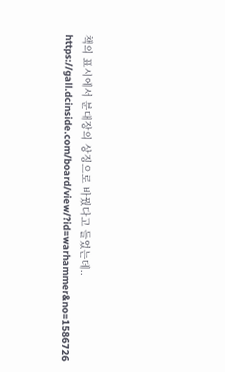책의 표시에서 분대장의 상징으로 바꿨다고 들었는데..
https://gall.dcinside.com/board/view/?id=warhammer&no=1586726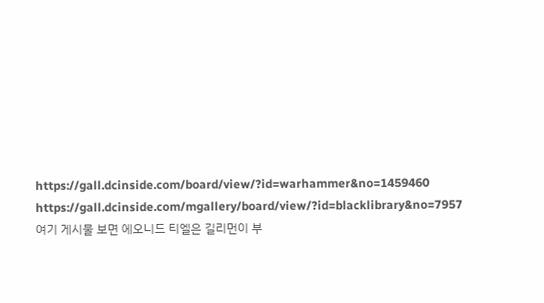https://gall.dcinside.com/board/view/?id=warhammer&no=1459460
https://gall.dcinside.com/mgallery/board/view/?id=blacklibrary&no=7957
여기 게시물 보면 에오니드 티엘은 길리먼이 부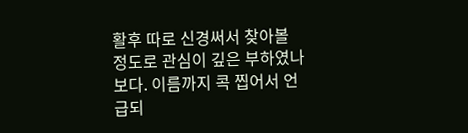활후 따로 신경써서 찾아볼 정도로 관심이 깊은 부하였나보다. 이름까지 콕 찝어서 언급되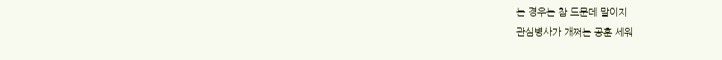는 경우는 참 드문데 말이지
관심병사가 개쩌는 공훈 세워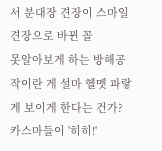서 분대장 견장이 스마일 견장으로 바뀐 꼴
못알아보게 하는 방해공작이란 게 설마 헬멧 파랗게 보이게 한다는 건가? 카스마들이 '히히!'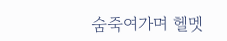숨죽여가며 헬멧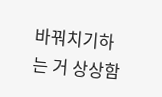바꿔치기하는 거 상상함